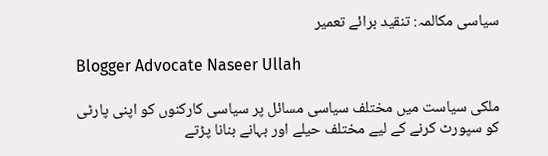سیاسی مکالمہ: تنقید برائے تعمیر

Blogger Advocate Naseer Ullah

ملکی سیاست میں مختلف سیاسی مسائل پر سیاسی کارکنوں کو اپنی پارٹی کو سپورٹ کرنے کے لیے مختلف حیلے اور بہانے بنانا پڑتے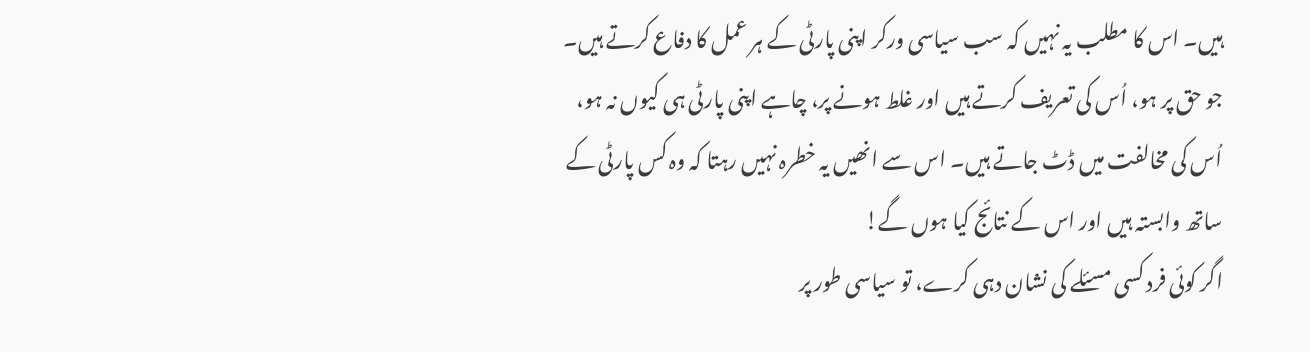ہیں۔ اس کا مطلب یہ نہیں کہ سب سیاسی ورکر اپنی پارٹی کے ہر عمل کا دفاع کرتے ہیں۔ جو حق پر ہو، اُس کی تعریف کرتے ہیں اور غلط ہونے پر، چاہے اپنی پارٹی ہی کیوں نہ ہو، اُس کی مخالفت میں ڈٹ جاتے ہیں۔ اس سے انھیں یہ خطرہ نہیں رہتا کہ وہ کس پارٹی کے ساتھ وابستہ ہیں اور اس کے نتائج کیا ہوں گے!
اگر کوئی فرد کسی مسئلے کی نشان دہی کرے، تو سیاسی طور پر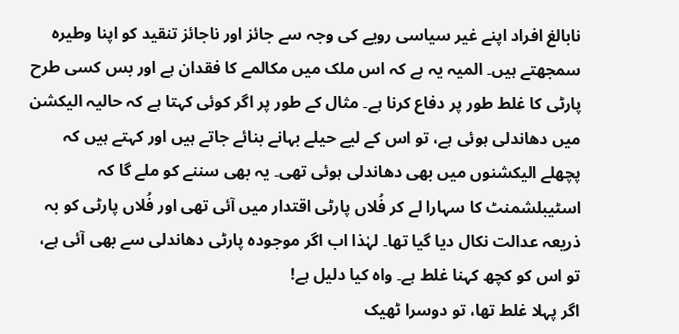نابالغ افراد اپنے غیر سیاسی رویے کی وجہ سے جائز اور ناجائز تنقید کو اپنا وطیرہ سمجھتے ہیں۔ المیہ یہ ہے کہ اس ملک میں مکالمے کا فقدان ہے اور بس کسی طرح پارٹی کا غلط طور پر دفاع کرنا ہے۔ مثال کے طور پر اگر کوئی کہتا ہے کہ حالیہ الیکشن میں دھاندلی ہوئی ہے، تو اس کے لیے حیلے بہانے بنائے جاتے ہیں اور کہتے ہیں کہ پچھلے الیکشنوں میں بھی دھاندلی ہوئی تھی۔ یہ بھی سننے کو ملے گا کہ اسٹیبلشمنٹ کا سہارا لے کر فُلاں پارٹی اقتدار میں آئی تھی اور فُلاں پارٹی کو بہ ذریعہ عدالت نکال دیا گیا تھا۔ لہٰذا اب اگر موجودہ پارٹی دھاندلی سے بھی آئی ہے، تو اس کو کچھ کہنا غلط ہے۔ واہ کیا دلیل ہے!
اگر پہلا غلط تھا، تو دوسرا ٹھیک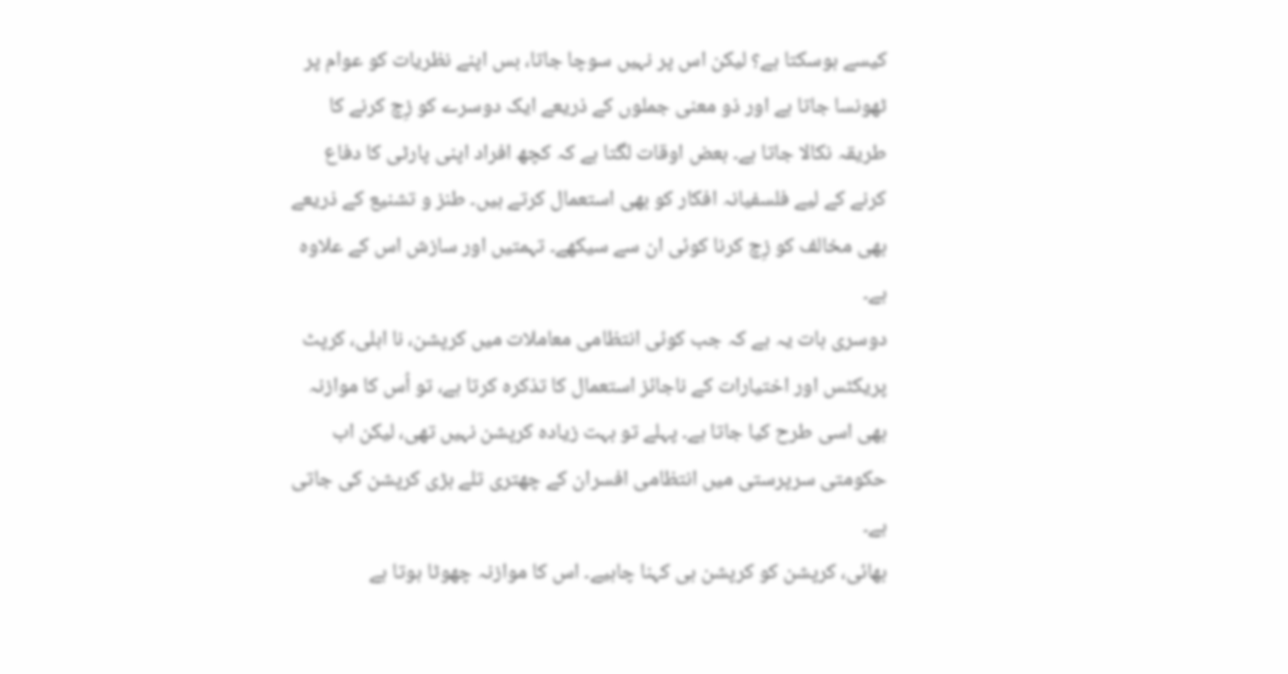کیسے ہوسکتا ہے؟ لیکن اس پر نہیں سوچا جاتا، بس اپنے نظریات کو عوام پر ٹھونسا جاتا ہے اور ذو معنی جملوں کے ذریعے ایک دوسرے کو زِچ کرنے کا طریقہ نکالا جاتا ہے۔ بعض اوقات لگتا ہے کہ کچھ افراد اپنی پارٹی کا دفاع کرنے کے لیے فلسفیانہ افکار کو بھی استعمال کرتے ہیں۔ طنز و تشنیع کے ذریعے بھی مخالف کو زِچ کرنا کوئی ان سے سیکھے۔ تہمتیں اور سازش اس کے علاوہ ہے۔
دوسری بات یہ ہے کہ جب کوئی انتظامی معاملات میں کرپشن، نا اہلی، کرپٹ پریکٹس اور اختیارات کے ناجائز استعمال کا تذکرہ کرتا ہے، تو اُس کا موازنہ بھی اسی طرح کیا جاتا ہے۔ پہلے تو بہت زیادہ کرپشن نہیں تھی، لیکن اب حکومتی سرپرستی میں انتظامی افسران کے چھتری تلے بڑی کرپشن کی جاتی ہے۔
بھائی، کرپشن کو کرپشن ہی کہنا چاہیے۔ اس کا موازنہ چھوٹا ہوتا ہے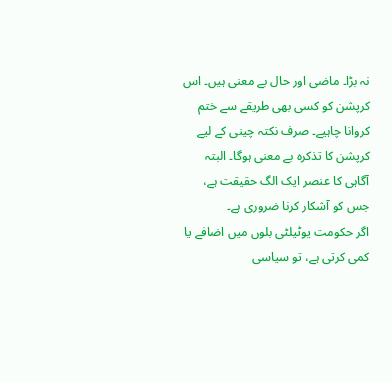نہ بڑا۔ ماضی اور حال بے معنی ہیں۔ اس کرپشن کو کسی بھی طریقے سے ختم کروانا چاہیے۔ صرف نکتہ چینی کے لیے کرپشن کا تذکرہ بے معنی ہوگا۔ البتہ آگاہی کا عنصر ایک الگ حقیقت ہے، جس کو آشکار کرنا ضروری ہے۔
اگر حکومت یوٹیلٹی بلوں میں اضافے یا کمی کرتی ہے، تو سیاسی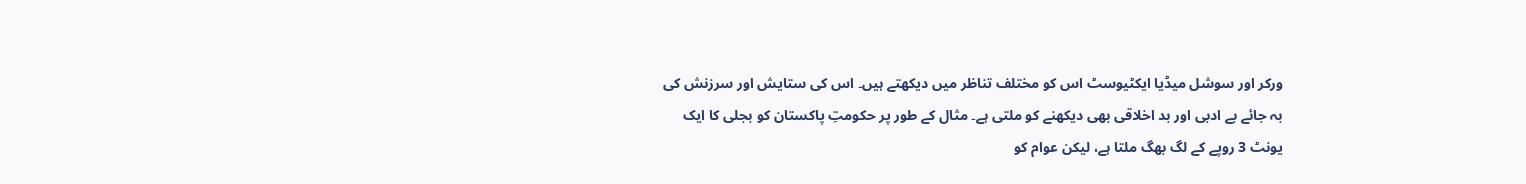ورکر اور سوشل میڈیا ایکٹیوسٹ اس کو مختلف تناظر میں دیکھتے ہیں۔ اس کی ستایش اور سرزنش کی بہ جائے بے ادبی اور بد اخلاقی بھی دیکھنے کو ملتی ہے۔ مثال کے طور پر حکومتِ پاکستان کو بجلی کا ایک یونٹ 3 روپے کے لگ بھگ ملتا ہے، لیکن عوام کو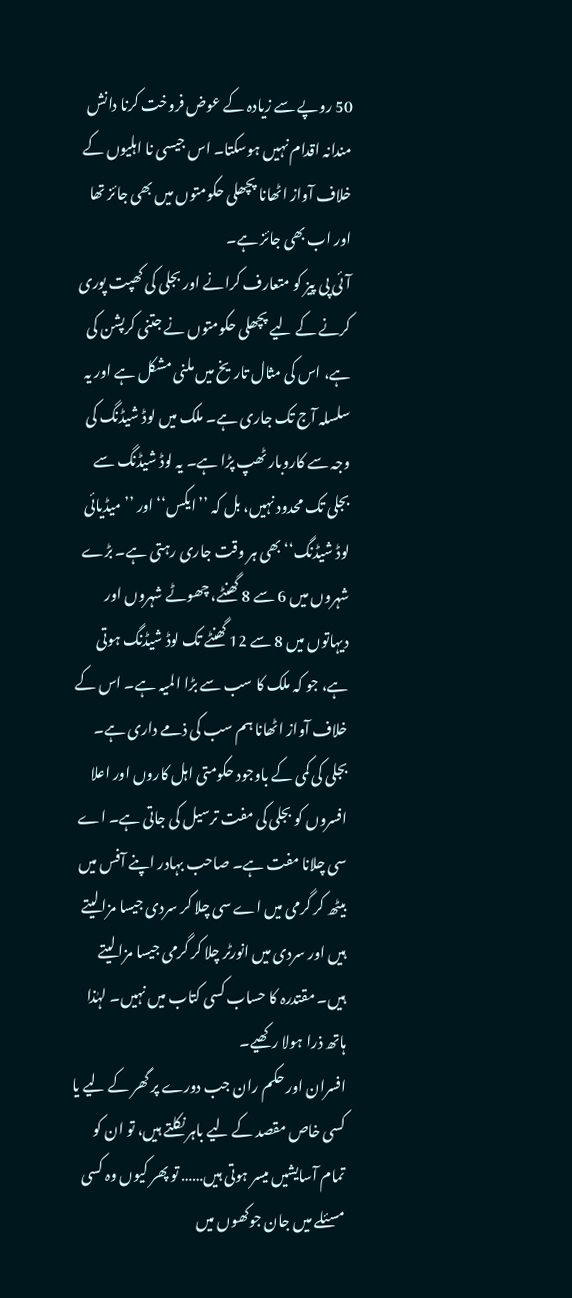50 روپے سے زیادہ کے عوض فروخت کرنا دانش مندانہ اقدام نہیں ہوسکتا۔ اس جیسی نا اہلیوں کے خلاف آواز اٹھانا پچھلی حکومتوں میں بھی جائز تھا اور اب بھی جائز ہے۔
آئی پی پیز کو متعارف کرانے اور بجلی کی کھپت پوری کرنے کے لیے پچھلی حکومتوں نے جتنی کرپشن کی ہے، اس کی مثال تاریخ میں ملنی مشکل ہے اور یہ سلسلہ آج تک جاری ہے۔ ملک میں لوڈ شیڈنگ کی وجہ سے کاروبار ٹھپ پڑا ہے۔ یہ لوڈ شیڈنگ سے بجلی تک محدود نہیں، بل کہ ’’ایکس‘‘ اور ’’میڈیائی لوڈ شیڈنگ‘‘ بھی ہر وقت جاری رہتی ہے۔ بڑے شہروں میں 6 سے 8 گھنٹے، چھوٹے شہروں اور دیہاتوں میں 8 سے 12 گھنٹے تک لوڈ شیڈنگ ہوتی ہے، جو کہ ملک کا سب سے بڑا المیہ ہے۔ اس کے خلاف آواز اٹھانا ہم سب کی ذمے داری ہے۔
بجلی کی کمی کے باوجود حکومتی اہل کاروں اور اعلا افسروں کو بجلی کی مفت ترسیل کی جاتی ہے۔ اے سی چلانا مفت ہے۔ صاحب بہادر اپنے آفس میں بیٹھ کر گرمی میں اے سی چلا کر سردی جیسا مزا لیتے ہیں اور سردی میں انورٹر چلا کر گرمی جیسا مزا لیتے ہیں۔ مقتدرہ کا حساب کسی کتاب میں نہیں۔ لہٰذا ہاتھ ذرا ہولا رکھیے۔
افسران اور حکم ران جب دورے پر گھر کے لیے یا کسی خاص مقصد کے لیے باہر نکلتے ہیں، تو ان کو تمام آسایشیں میسر ہوتی ہیں…… تو پھر کیوں وہ کسی مسئلے میں جان جوکھوں میں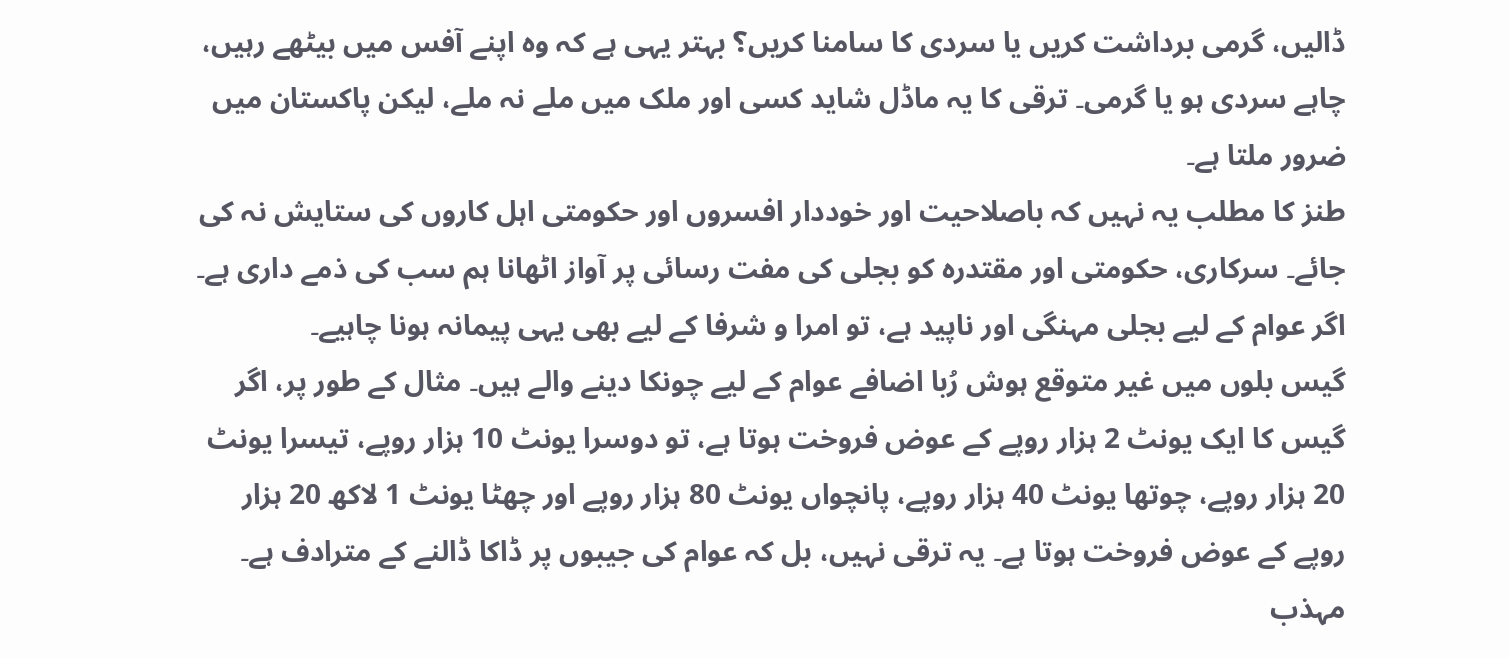ڈالیں، گرمی برداشت کریں یا سردی کا سامنا کریں؟ بہتر یہی ہے کہ وہ اپنے آفس میں بیٹھے رہیں، چاہے سردی ہو یا گرمی۔ ترقی کا یہ ماڈل شاید کسی اور ملک میں ملے نہ ملے، لیکن پاکستان میں ضرور ملتا ہے۔
طنز کا مطلب یہ نہیں کہ باصلاحیت اور خوددار افسروں اور حکومتی اہل کاروں کی ستایش نہ کی جائے۔ سرکاری، حکومتی اور مقتدرہ کو بجلی کی مفت رسائی پر آواز اٹھانا ہم سب کی ذمے داری ہے۔ اگر عوام کے لیے بجلی مہنگی اور ناپید ہے، تو امرا و شرفا کے لیے بھی یہی پیمانہ ہونا چاہیے۔
گیس بلوں میں غیر متوقع ہوش رُبا اضافے عوام کے لیے چونکا دینے والے ہیں۔ مثال کے طور پر، اگر گیس کا ایک یونٹ 2 ہزار روپے کے عوض فروخت ہوتا ہے، تو دوسرا یونٹ 10 ہزار روپے، تیسرا یونٹ 20 ہزار روپے، چوتھا یونٹ 40 ہزار روپے، پانچواں یونٹ 80 ہزار روپے اور چھٹا یونٹ 1 لاکھ 20 ہزار روپے کے عوض فروخت ہوتا ہے۔ یہ ترقی نہیں، بل کہ عوام کی جیبوں پر ڈاکا ڈالنے کے مترادف ہے۔ مہذب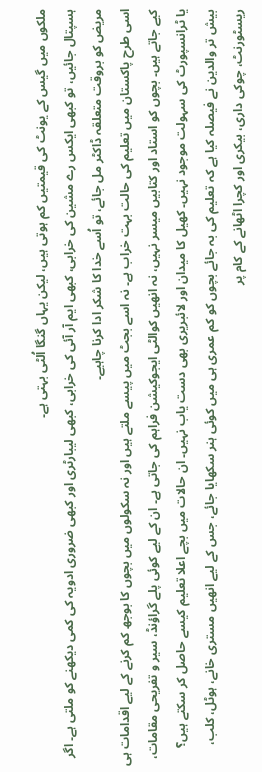ملکوں میں گیس کے یونٹ کی قیمتیں کم ہوتی ہیں، لیکن یہاں گنگا اُلٹی بہتی ہے۔
ہسپتال جائیں، تو کبھی ایکس رے مشین کی خرابی، کبھی ایم آر آئی کی خرابی، کبھی لیبارٹری اور کبھی ضروری ادویہ کی کمی دیکھنے کو ملتی ہے۔ اگر مریض کو بروقت متعلقہ ڈاکٹر مل جائے، تو اُسے خدا کا شکر ادا کرنا چاہیے۔
اسی طرح پاکستان میں تعلیم کی حالت بہت خراب ہے۔ نہ اسے بجٹ میں پیسے ملتے ہیں اور نہ سکولوں میں بچوں کا بوجھ کم کرنے کے لیے اقدامات ہی کیے جاتے ہیں۔ بچوں کو استاد اور کتابیں میسر نہیں، نہ انھیں کوالٹی ایجوکیشن فراہم کی جاتی ہے۔ ان کے لیے کوئی پلے گراؤنڈ، سیر و تفریحی مقامات، یا ٹرانسپورٹ کی سہولت موجود نہیں۔ کھیل کا میدان اور لائبریری بھی دست یاب نہیں۔ ان حالات میں بچے اعلا تعلیم کیسے حاصل کر سکتے ہیں؟
بیش تر والدین نے فیصلہ کیا ہے کہ تعلیم کی بہ جائے بچوں کو کم عمری ہی میں کوئی ہنر سکھایا جائے، جس کے لیے انھیں مستری خانے، ہوٹل، کلب، ریسٹورنٹ، چوکی داری، بیکری اور کچرا اٹھانے کے کام پر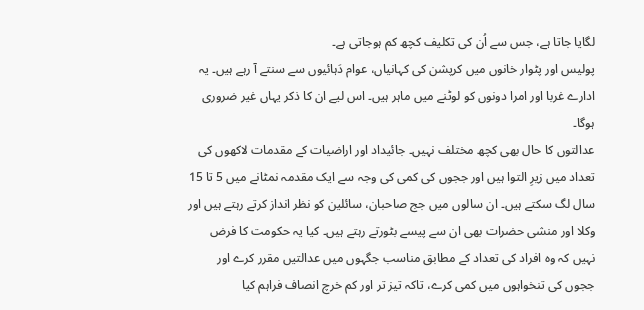لگایا جاتا ہے، جس سے اُن کی تکلیف کچھ کم ہوجاتی ہے۔
پولیس اور پٹوار خانوں میں کرپشن کی کہانیاں، عوام دَہائیوں سے سنتے آ رہے ہیں۔ یہ ادارے غربا اور امرا دونوں کو لوٹنے میں ماہر ہیں۔ اس لیے ان کا ذکر یہاں غیر ضروری ہوگا۔
عدالتوں کا حال بھی کچھ مختلف نہیں۔ جائیداد اور اراضیات کے مقدمات لاکھوں کی تعداد میں زیرِ التوا ہیں اور ججوں کی کمی کی وجہ سے ایک مقدمہ نمٹانے میں 5 تا 15 سال لگ سکتے ہیں۔ ان سالوں میں جج صاحبان، سائلین کو نظر انداز کرتے رہتے ہیں اور وکلا اور منشی حضرات بھی ان سے پیسے بٹورتے رہتے ہیں۔ کیا یہ حکومت کا فرض نہیں کہ وہ افراد کی تعداد کے مطابق مناسب جگہوں میں عدالتیں مقرر کرے اور ججوں کی تنخواہوں میں کمی کرے، تاکہ تیز تر اور کم خرچ انصاف فراہم کیا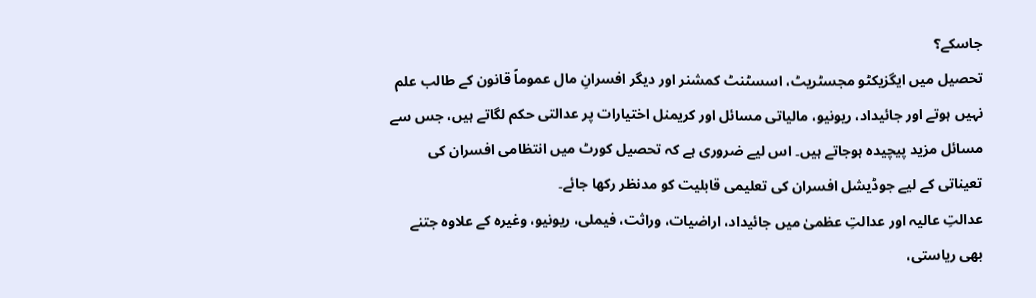جاسکے؟
تحصیل میں ایگزیکٹو مجسٹریٹ، اسسٹنٹ کمشنر اور دیگر افسرانِ مال عموماً قانون کے طالب علم نہیں ہوتے اور جائیداد، ریونیو، مالیاتی مسائل اور کریمنل اختیارات پر عدالتی حکم لگاتے ہیں، جس سے مسائل مزید پیچیدہ ہوجاتے ہیں۔ اس لیے ضروری ہے کہ تحصیل کورٹ میں انتظامی افسران کی تعیناتی کے لیے جوڈیشل افسران کی تعلیمی قابلیت کو مدنظر رکھا جائے۔
عدالتِ عالیہ اور عدالتِ عظمیٰ میں جائیداد، اراضیات، وراثت، فیملی، ریونیو، وغیرہ کے علاوہ جتنے بھی ریاستی،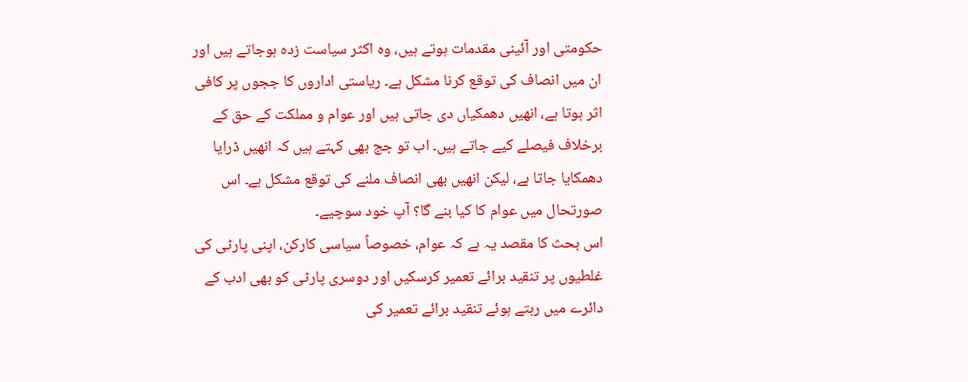حکومتی اور آئینی مقدمات ہوتے ہیں، وہ اکثر سیاست زدہ ہوجاتے ہیں اور ان میں انصاف کی توقع کرنا مشکل ہے۔ ریاستی اداروں کا ججوں پر کافی اثر ہوتا ہے، انھیں دھمکیاں دی جاتی ہیں اور عوام و مملکت کے حق کے برخلاف فیصلے کیے جاتے ہیں۔ اب تو جج بھی کہتے ہیں کہ انھیں ڈرایا دھمکایا جاتا ہے، لیکن انھیں بھی انصاف ملنے کی توقع مشکل ہے۔ اس صورتحال میں عوام کا کیا بنے گا؟ آپ خود سوچیے۔
اس بحث کا مقصد یہ ہے کہ عوام، خصوصاً سیاسی کارکن، اپنی پارٹی کی غلطیوں پر تنقید برائے تعمیر کرسکیں اور دوسری پارٹی کو بھی ادب کے دائرے میں رہتے ہوئے تنقید برائے تعمیر کی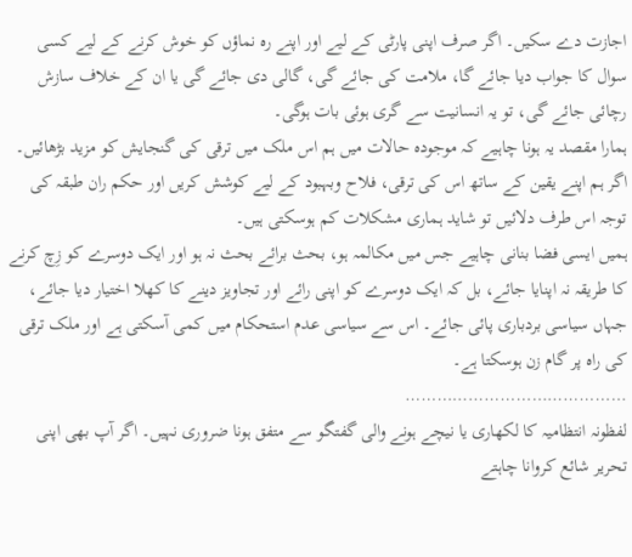اجازت دے سکیں۔ اگر صرف اپنی پارٹی کے لیے اور اپنے رہ نماؤں کو خوش کرنے کے لیے کسی سوال کا جواب دیا جائے گا، ملامت کی جائے گی، گالی دی جائے گی یا ان کے خلاف سازش رچائی جائے گی، تو یہ انسانیت سے گری ہوئی بات ہوگی۔
ہمارا مقصد یہ ہونا چاہیے کہ موجودہ حالات میں ہم اس ملک میں ترقی کی گنجایش کو مزید بڑھائیں۔ اگر ہم اپنے یقین کے ساتھ اس کی ترقی، فلاح وبہبود کے لیے کوشش کریں اور حکم ران طبقہ کی توجہ اس طرف دلائیں تو شاید ہماری مشکلات کم ہوسکتی ہیں۔
ہمیں ایسی فضا بنانی چاہیے جس میں مکالمہ ہو، بحث برائے بحث نہ ہو اور ایک دوسرے کو زِچ کرنے کا طریقہ نہ اپنایا جائے، بل کہ ایک دوسرے کو اپنی رائے اور تجاویز دینے کا کھلا اختیار دیا جائے، جہاں سیاسی بردباری پائی جائے۔ اس سے سیاسی عدم استحکام میں کمی آسکتی ہے اور ملک ترقی کی راہ پر گام زن ہوسکتا ہے۔
……………………………………
لفظونہ انتظامیہ کا لکھاری یا نیچے ہونے والی گفتگو سے متفق ہونا ضروری نہیں۔ اگر آپ بھی اپنی تحریر شائع کروانا چاہتے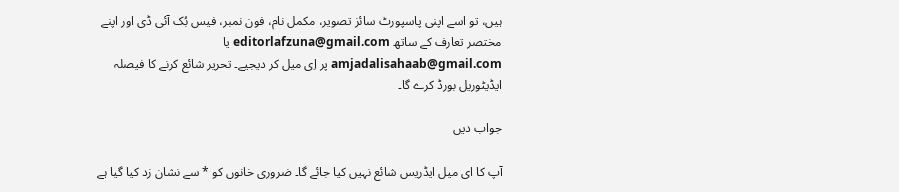ہیں، تو اسے اپنی پاسپورٹ سائز تصویر، مکمل نام، فون نمبر، فیس بُک آئی ڈی اور اپنے مختصر تعارف کے ساتھ editorlafzuna@gmail.com یا amjadalisahaab@gmail.com پر اِی میل کر دیجیے۔ تحریر شائع کرنے کا فیصلہ ایڈیٹوریل بورڈ کرے گا۔

جواب دیں

آپ کا ای میل ایڈریس شائع نہیں کیا جائے گا۔ ضروری خانوں کو * سے نشان زد کیا گیا ہے